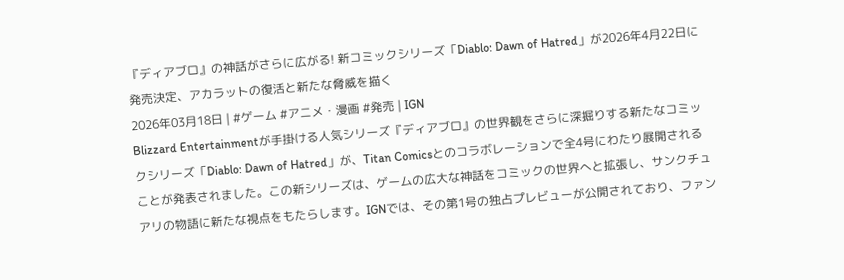『ディアブロ』の神話がさらに広がる! 新コミックシリーズ「Diablo: Dawn of Hatred」が2026年4月22日に発売決定、アカラットの復活と新たな脅威を描く
2026年03月18日 | #ゲーム #アニメ・漫画 #発売 | IGN
Blizzard Entertainmentが手掛ける人気シリーズ『ディアブロ』の世界観をさらに深掘りする新たなコミックシリーズ「Diablo: Dawn of Hatred」が、Titan Comicsとのコラボレーションで全4号にわたり展開されることが発表されました。この新シリーズは、ゲームの広大な神話をコミックの世界へと拡張し、サンクチュアリの物語に新たな視点をもたらします。IGNでは、その第1号の独占プレビューが公開されており、ファン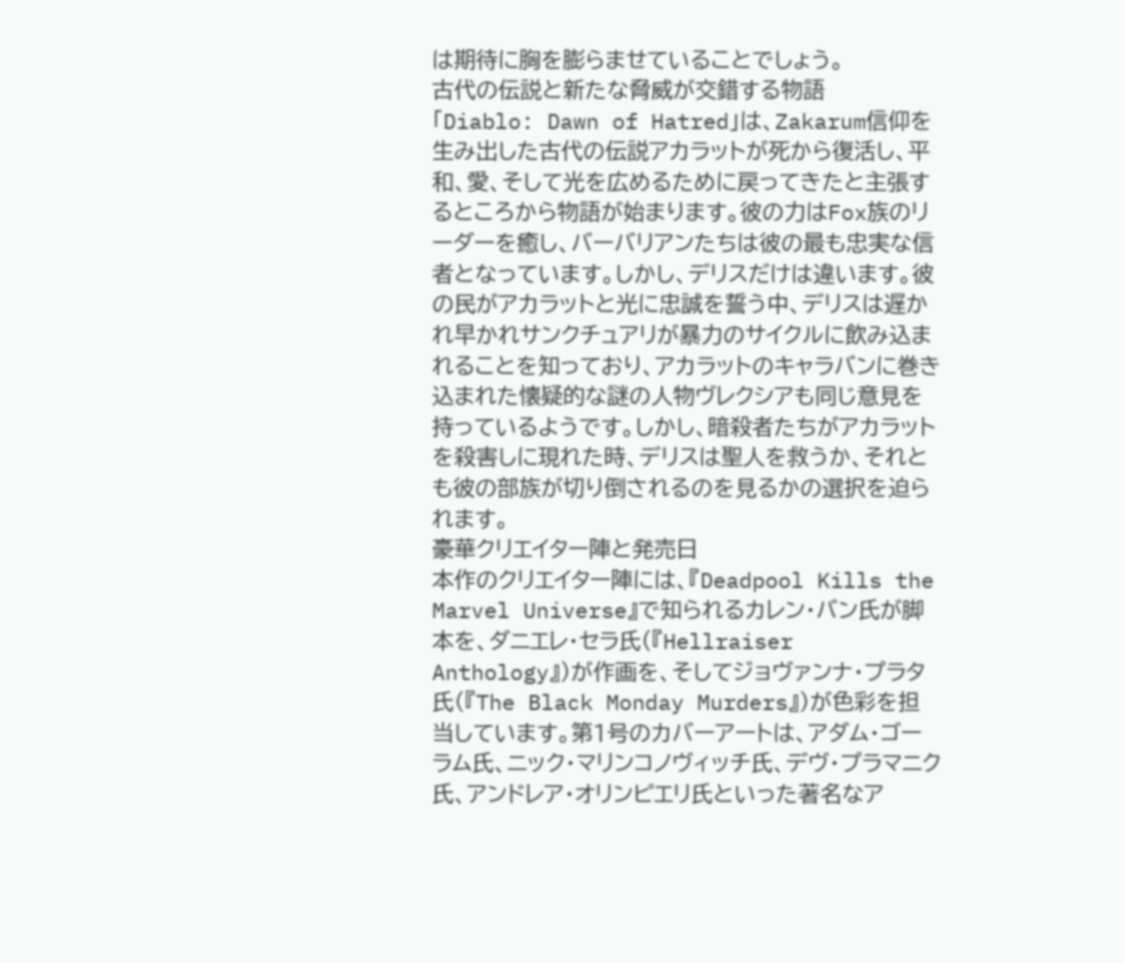は期待に胸を膨らませていることでしょう。
古代の伝説と新たな脅威が交錯する物語
「Diablo: Dawn of Hatred」は、Zakarum信仰を生み出した古代の伝説アカラットが死から復活し、平和、愛、そして光を広めるために戻ってきたと主張するところから物語が始まります。彼の力はFox族のリーダーを癒し、バーバリアンたちは彼の最も忠実な信者となっています。しかし、デリスだけは違います。彼の民がアカラットと光に忠誠を誓う中、デリスは遅かれ早かれサンクチュアリが暴力のサイクルに飲み込まれることを知っており、アカラットのキャラバンに巻き込まれた懐疑的な謎の人物ヴレクシアも同じ意見を持っているようです。しかし、暗殺者たちがアカラットを殺害しに現れた時、デリスは聖人を救うか、それとも彼の部族が切り倒されるのを見るかの選択を迫られます。
豪華クリエイター陣と発売日
本作のクリエイター陣には、『Deadpool Kills the Marvel Universe』で知られるカレン・バン氏が脚本を、ダニエレ・セラ氏(『Hellraiser Anthology』)が作画を、そしてジョヴァンナ・プラタ氏(『The Black Monday Murders』)が色彩を担当しています。第1号のカバーアートは、アダム・ゴーラム氏、ニック・マリンコノヴィッチ氏、デヴ・プラマニク氏、アンドレア・オリンピエリ氏といった著名なア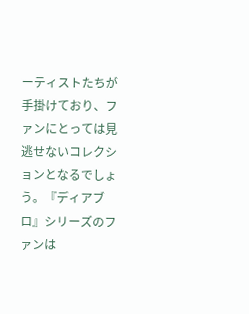ーティストたちが手掛けており、ファンにとっては見逃せないコレクションとなるでしょう。『ディアブロ』シリーズのファンは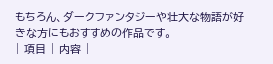もちろん、ダークファンタジーや壮大な物語が好きな方にもおすすめの作品です。
| 項目 | 内容 |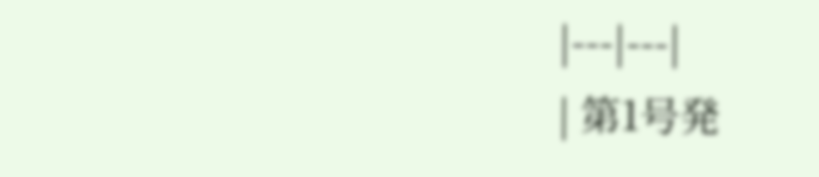|---|---|
| 第1号発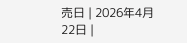売日 | 2026年4月22日 |